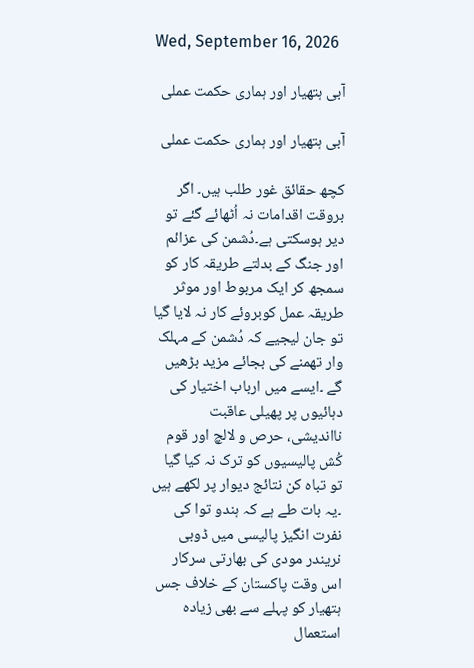Wed, September 16, 2026

آبی ہتھیار اور ہماری حکمت عملی

آبی ہتھیار اور ہماری حکمت عملی

کچھ حقائق غور طلب ہیں۔ اگر بروقت اقدامات نہ اُٹھائے گئے تو دیر ہوسکتی ہے۔دُشمن کی عزائم اور جنگ کے بدلتے طریقہ کار کو سمجھ کر ایک مربوط اور موثر طریقہ عمل کوبروئے کار نہ لایا گیا تو جان لیجیے کہ دُشمن کے مہلک وار تھمنے کی بجائے مزید بڑھیں گے ۔ایسے میں ارباب اختیار کی دہائیوں پر پھیلی عاقبت نااندیشی، حرص و لالچ اور قوم کُش پالیسیوں کو ترک نہ کیا گیا تو تباہ کن نتائج دیوار پر لکھے ہیں ۔یہ بات طے ہے کہ ہندو توا کی نفرت انگیز پالیسی میں ڈوبی نریندر مودی کی بھارتی سرکار اس وقت پاکستان کے خلاف جس ہتھیار کو پہلے سے بھی زیادہ استعمال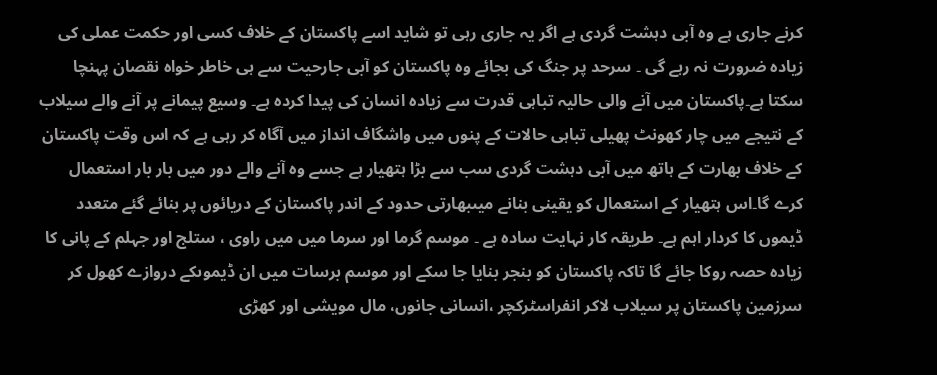کرنے جاری ہے وہ آبی دہشت گردی ہے اگر یہ جاری رہی تو شاید اسے پاکستان کے خلاف کسی اور حکمت عملی کی زیادہ ضرورت نہ رہے گی ۔ سرحد پر جنگ کی بجائے وہ پاکستان کو آبی جارحیت سے ہی خاطر خواہ نقصان پہنچا سکتا ہے۔پاکستان میں آنے والی حالیہ تباہی قدرت سے زیادہ انسان کی پیدا کردہ ہے۔ وسیع پیمانے پر آنے والے سیلاب کے نتیجے میں چار کھونٹ پھیلی تباہی حالات کے پنوں میں واشگاف انداز میں آگاہ کر رہی ہے کہ اس وقت پاکستان کے خلاف بھارت کے ہاتھ میں آبی دہشت گردی سب سے بڑا ہتھیار ہے جسے وہ آنے والے دور میں بار بار استعمال کرے گا۔اس ہتھیار کے استعمال کو یقینی بنانے میںبھارتی حدود کے اندر پاکستان کے دریائوں پر بنائے گئے متعدد ڈیموں کا کردار اہم ہے۔ طریقہ کار نہایت سادہ ہے ۔ موسم گرما اور سرما میں میں راوی ، ستلج اور جہلم کے پانی کا زیادہ حصہ روکا جائے گا تاکہ پاکستان کو بنجر بنایا جا سکے اور موسم برسات میں ان ڈیموںکے دروازے کھول کر سرزمین پاکستان پر سیلاب لاکر انفراسٹرکچر ،انسانی جانوں، مال مویشی اور کھڑی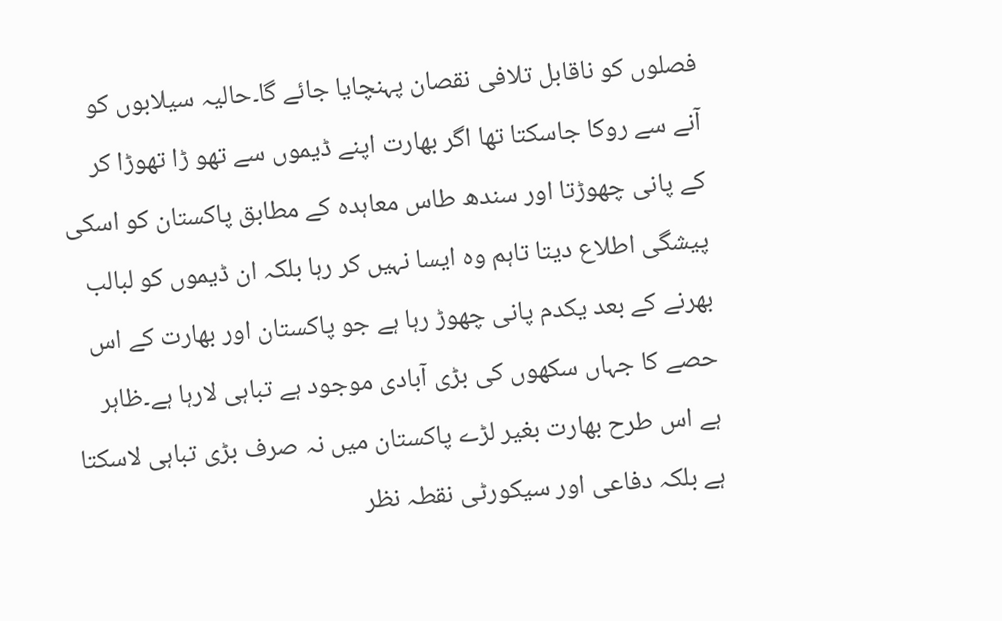فصلوں کو ناقابل تلافی نقصان پہنچایا جائے گا۔حالیہ سیلابوں کو آنے سے روکا جاسکتا تھا اگر بھارت اپنے ڈیموں سے تھو ڑا تھوڑا کر کے پانی چھوڑتا اور سندھ طاس معاہدہ کے مطابق پاکستان کو اسکی پیشگی اطلاع دیتا تاہم وہ ایسا نہیں کر رہا بلکہ ان ڈیموں کو لبالب بھرنے کے بعد یکدم پانی چھوڑ رہا ہے جو پاکستان اور بھارت کے اس حصے کا جہاں سکھوں کی بڑی آبادی موجود ہے تباہی لارہا ہے۔ظاہر ہے اس طرح بھارت بغیر لڑے پاکستان میں نہ صرف بڑی تباہی لاسکتا ہے بلکہ دفاعی اور سیکورٹی نقطہ نظر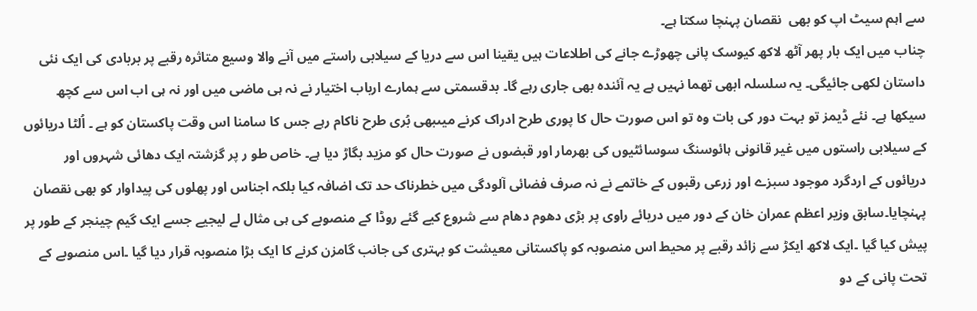سے اہم سیٹ اپ کو بھی  نقصان پہنچا سکتا ہے۔
چناب میں ایک بار پھر آٹھ لاکھ کیوسک پانی چھوڑے جانے کی اطلاعات ہیں یقینا اس سے دریا کے سیلابی راستے میں آنے والا وسیع متاثرہ رقبے پر بربادی کی ایک نئی داستان لکھی جائیگی۔ یہ سلسلہ ابھی تھما نہیں ہے یہ آئندہ بھی جاری رہے گا۔ بدقسمتی سے ہمارے ارباب اختیار نے نہ ہی ماضی میں اور نہ ہی اب اس سے کچھ سیکھا ہے۔ نئے ڈیمز تو بہت دور کی بات وہ تو اس صورت حال کا پوری طرح ادراک کرنے میںبھی بُری طرح ناکام رہے جس کا سامنا اس وقت پاکستان کو ہے ۔ اُلٹا دریائوں کے سیلابی راستوں میں غیر قانونی ہائوسنگ سوسائٹیوں کی بھرمار اور قبضوں نے صورت حال کو مزید بگاڑ دیا ہے۔ خاص طو ر پر گزشتہ ایک دھائی شہروں اور دریائوں کے اردگرد موجود سبزے اور زرعی رقبوں کے خاتمے نے نہ صرف فضائی آلودگی میں خطرناک حد تک اضافہ کیا بلکہ اجناس اور پھلوں کی پیداوار کو بھی نقصان پہنچایا۔سابق وزیر اعظم عمران خان کے دور میں دریائے راوی پر بڑی دھوم دھام سے شروع کیے گئے روڈا کے منصوبے کی ہی مثال لے لیجیے جسے ایک گیم چینجر کے طور پر پیش کیا گیا ۔ایک لاکھ ایکڑ سے زائد رقبے پر محیط اس منصوبہ کو پاکستانی معیشت کو بہتری کی جانب گامزن کرنے کا ایک بڑا منصوبہ قرار دیا گیا ۔اس منصوبے کے تحت پانی کے دو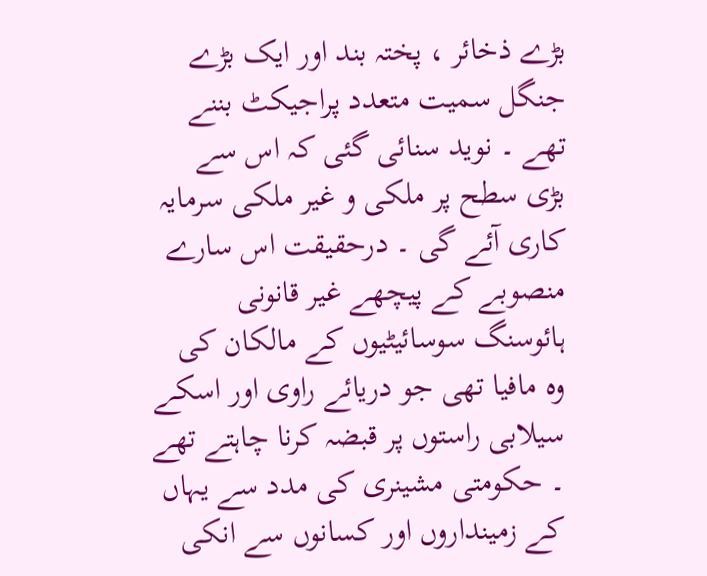بڑے ذخائر ، پختہ بند اور ایک بڑے جنگل سمیت متعدد پراجیکٹ بننے تھے ۔ نوید سنائی گئی کہ اس سے بڑی سطح پر ملکی و غیر ملکی سرمایہ کاری آئے گی ۔ درحقیقت اس سارے منصوبے کے پیچھے غیر قانونی ہائوسنگ سوسائیٹیوں کے مالکان کی وہ مافیا تھی جو دریائے راوی اور اسکے سیلابی راستوں پر قبضہ کرنا چاہتے تھے ۔ حکومتی مشینری کی مدد سے یہاں کے زمینداروں اور کسانوں سے انکی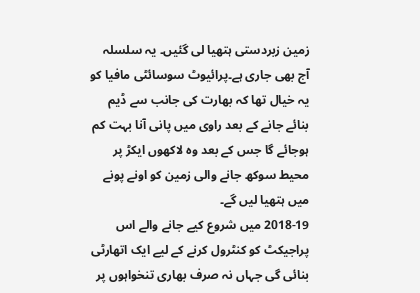زمین زبردستی ہتھیا لی گئیں۔ یہ سلسلہ آج بھی جاری ہے۔پرائیوٹ سوسائٹی مافیا کو یہ خیال تھا کہ بھارت کی جانب سے ڈیم بنائے جانے کے بعد راوی میں پانی آنا بہت کم ہوجائے گا جس کے بعد وہ لاکھوں ایکڑ پر محیط سوکھ جانے والی زمین کو اونے پونے میں ہتھیا لیں گے۔
2018-19 میں شروع کیے جانے والے اس پراجیکٹ کو کنٹرول کرنے کے لیے ایک اتھارٹی بنائی گی جہاں نہ صرف بھاری تنخواہوں پر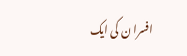افسرا ن کی ایک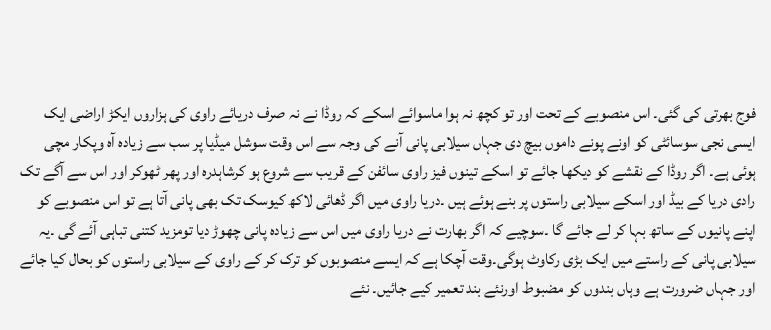فوج بھرتی کی گئی۔ اس منصوبے کے تحت اور تو کچھ نہ ہوا ماسوائے اسکے کہ روڈا نے نہ صرف دریائے راوی کی ہزاروں ایکڑ اراضی ایک ایسی نجی سوسائٹی کو اونے پونے داموں بیچ دی جہاں سیلابی پانی آنے کی وجہ سے اس وقت سوشل میڈیا پر سب سے زیادہ آہ وپکار مچی ہوئی ہے۔ اگر روڈا کے نقشے کو دیکھا جائے تو اسکے تینوں فیز راوی سائفن کے قریب سے شروع ہو کرشاہدرہ اور پھر ٹھوکر اور اس سے آگے تک رادی دریا کے بیڈ اور اسکے سیلابی راستوں پر بنے ہوئے ہیں ۔دریا راوی میں اگر ڈھائی لاکھ کیوسک تک بھی پانی آتا ہے تو اس منصوبے کو اپنے پانیوں کے ساتھ بہا کر لے جائے گا ۔سوچیے کہ اگر بھارت نے دریا راوی میں اس سے زیادہ پانی چھوڑ دیا تومزید کتنی تباہی آئے گی ۔یہ سیلابی پانی کے راستے میں ایک بڑی رکاوٹ ہوگی۔وقت آچکا ہے کہ ایسے منصوبوں کو ترک کر کے راوی کے سیلابی راستوں کو بحال کیا جائے اور جہاں ضرورت ہے وہاں بندوں کو مضبوط اورنئے بند تعمیر کیے جائیں۔ نئے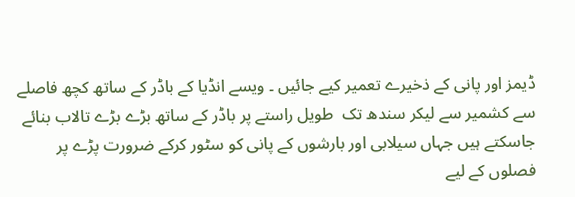ڈیمز اور پانی کے ذخیرے تعمیر کیے جائیں ۔ ویسے انڈیا کے باڈر کے ساتھ کچھ فاصلے سے کشمیر سے لیکر سندھ تک  طویل راستے پر باڈر کے ساتھ بڑے بڑے تالاب بنائے جاسکتے ہیں جہاں سیلابی اور بارشوں کے پانی کو سٹور کرکے ضرورت پڑے پر فصلوں کے لیے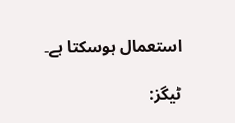استعمال ہوسکتا ہے۔

ٹیگز: